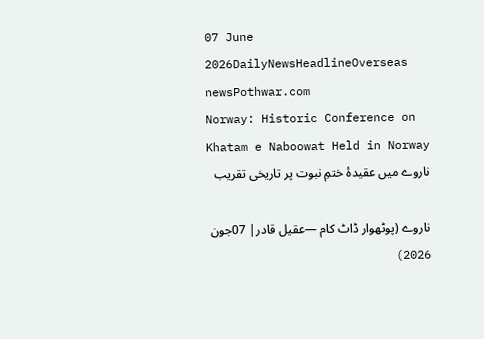07 June 2026DailyNewsHeadlineOverseas newsPothwar.com
Norway: Historic Conference on Khatam e Naboowat Held in Norway
ناروے میں عقیدۂ ختمِ نبوت پر تاریخی تقریب

ناروے (پوٹھوار ڈاٹ کام —عقیل قادر| 07جون 2026)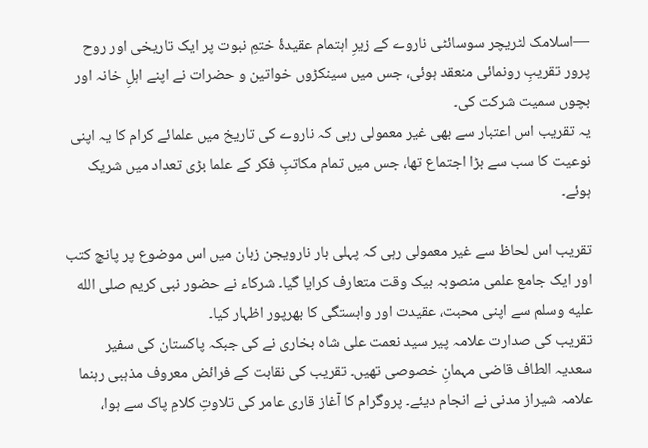—اسلامک لٹریچر سوسائٹی ناروے کے زیرِ اہتمام عقیدۂ ختمِ نبوت پر ایک تاریخی اور روح پرور تقریبِ رونمائی منعقد ہوئی، جس میں سینکڑوں خواتین و حضرات نے اپنے اہلِ خانہ اور بچوں سمیت شرکت کی۔
یہ تقریب اس اعتبار سے بھی غیر معمولی رہی کہ ناروے کی تاریخ میں علمائے کرام کا یہ اپنی نوعیت کا سب سے بڑا اجتماع تھا، جس میں تمام مکاتبِ فکر کے علما بڑی تعداد میں شریک ہوئے۔

تقریب اس لحاظ سے غیر معمولی رہی کہ پہلی بار نارویجن زبان میں اس موضوع پر پانچ کتب اور ایک جامع علمی منصوبہ بیک وقت متعارف کرایا گیا۔ شرکاء نے حضور نبی کریم صلى الله عليه وسلم سے اپنی محبت، عقیدت اور وابستگی کا بھرپور اظہار کیا۔
تقریب کی صدارت علامہ پیر سید نعمت علی شاہ بخاری نے کی جبکہ پاکستان کی سفیر سعدیہ الطاف قاضی مہمانِ خصوصی تھیں۔ تقریب کی نقابت کے فرائض معروف مذہبی رہنما علامہ شیراز مدنی نے انجام دیئے۔ پروگرام کا آغاز قاری عامر کی تلاوتِ کلامِ پاک سے ہوا،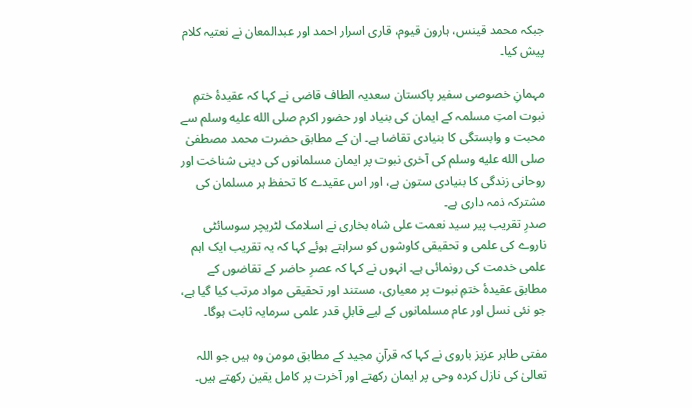جبکہ محمد قینس، ہارون قیوم، قاری اسرار احمد اور عبدالمعان نے نعتیہ کلام پیش کیا۔

مہمانِ خصوصی سفیر پاکستان سعدیہ الطاف قاضی نے کہا کہ عقیدۂ ختمِ نبوت امتِ مسلمہ کے ایمان کی بنیاد اور حضور اکرم صلى الله عليه وسلم سے محبت و وابستگی کا بنیادی تقاضا ہے۔ ان کے مطابق حضرت محمد مصطفیٰ صلى الله عليه وسلم کی آخری نبوت پر ایمان مسلمانوں کی دینی شناخت اور روحانی زندگی کا بنیادی ستون ہے، اور اس عقیدے کا تحفظ ہر مسلمان کی مشترکہ ذمہ داری ہے۔
صدرِ تقریب پیر سید نعمت علی شاہ بخاری نے اسلامک لٹریچر سوسائٹی ناروے کی علمی و تحقیقی کاوشوں کو سراہتے ہوئے کہا کہ یہ تقریب ایک اہم علمی خدمت کی رونمائی ہے۔ انہوں نے کہا کہ عصرِ حاضر کے تقاضوں کے مطابق عقیدۂ ختمِ نبوت پر معیاری، مستند اور تحقیقی مواد مرتب کیا گیا ہے، جو نئی نسل اور عام مسلمانوں کے لیے قابلِ قدر علمی سرمایہ ثابت ہوگا۔

مفتی طاہر عزیز باروی نے کہا کہ قرآنِ مجید کے مطابق مومن وہ ہیں جو اللہ تعالیٰ کی نازل کردہ وحی پر ایمان رکھتے اور آخرت پر کامل یقین رکھتے ہیں۔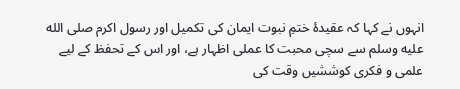انہوں نے کہا کہ عقیدۂ ختمِ نبوت ایمان کی تکمیل اور رسول اکرم صلى الله عليه وسلم سے سچی محبت کا عملی اظہار ہے، اور اس کے تحفظ کے لیے علمی و فکری کوششیں وقت کی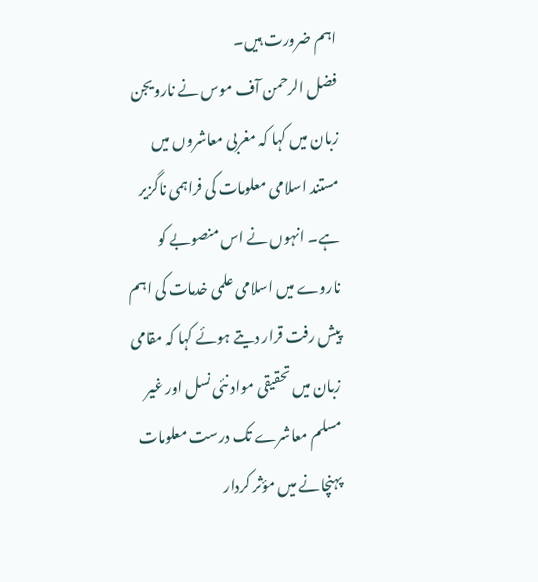اہم ضرورت ہیں۔
فضل الرحمن آف موس نے نارویجن زبان میں کہا کہ مغربی معاشروں میں مستند اسلامی معلومات کی فراہمی ناگزیر ہے۔ انہوں نے اس منصوبے کو ناروے میں اسلامی علمی خدمات کی اہم پیش رفت قرار دیتے ہوئے کہا کہ مقامی زبان میں تحقیقی مواد نئی نسل اور غیر مسلم معاشرے تک درست معلومات پہنچانے میں مؤثر کردار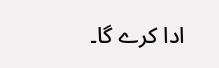ادا کرے گا۔